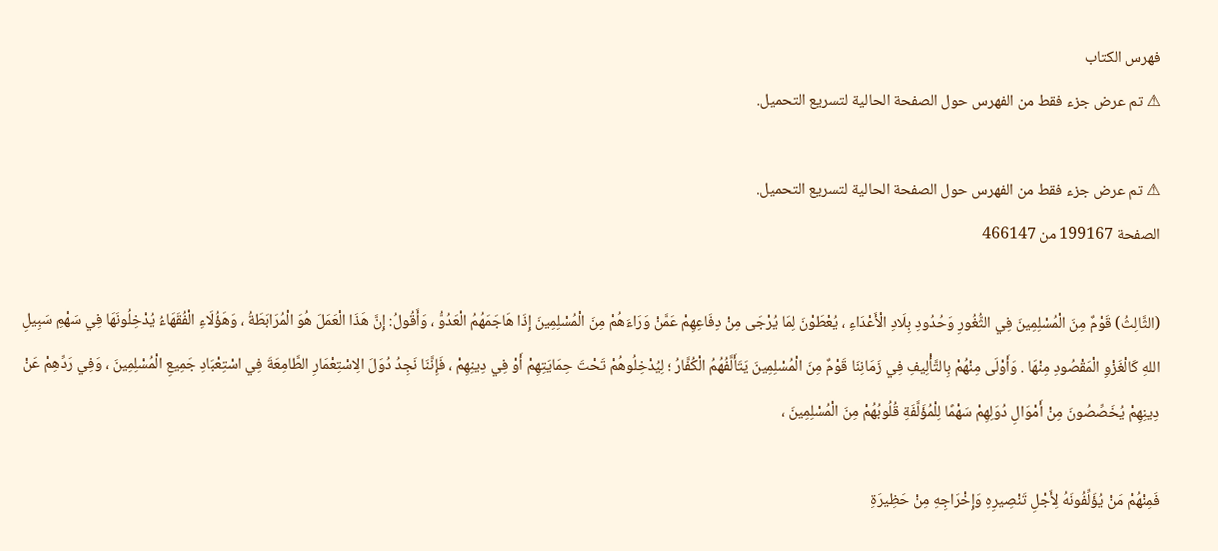فهرس الكتاب
⚠ تم عرض جزء فقط من الفهرس حول الصفحة الحالية لتسريع التحميل.

⚠ تم عرض جزء فقط من الفهرس حول الصفحة الحالية لتسريع التحميل.
الصفحة 199167 من 466147

(الثَّالِثُ) قَوْمٌ مِنَ الْمُسْلِمِينَ فِي الثُّغُورِ وَحُدُودِ بِلَادِ الْأَعْدَاءِ ، يُعْطَوْنَ لِمَا يُرْجَى مِنْ دِفَاعِهِمْ عَمَّنْ وَرَاءَهُمْ مِنَ الْمُسْلِمِينَ إِذَا هَاجَمَهُمُ الْعَدُوُّ ، وَأَقُولُ: إِنَّ هَذَا الْعَمَلَ هُوَ الْمُرَابَطَةُ ، وَهَؤُلَاءِ الْفُقَهَاءُ يُدْخِلُونَهَا فِي سَهْمِ سَبِيلِ اللهِ كَالْغَزْوِ الْمَقْصُودِ مِنْهَا . وَأَوْلَى مِنْهُمْ بِالتَّأْلِيفِ فِي زَمَانِنَا قَوْمٌ مِنَ الْمُسْلِمِينَ يَتَأَلَّفُهُمُ الْكُفَّارُ ؛ لِيُدْخِلُوهُمْ تَحْتَ حِمَايَتِهِمْ أَوْ فِي دِينِهِمْ ، فَإِنَّنَا نَجِدُ دُوَلَ الِاسْتِعْمَارِ الطَّامِعَةَ فِي اسْتِعْبَادِ جَمِيعِ الْمُسْلِمِينَ ، وَفِي رَدِّهِمْ عَنْ دِينِهِمْ يُخَصِّصُونَ مِنْ أَمْوَالِ دُوَلِهِمْ سَهْمًا لِلْمُؤَلَّفَةِ قُلُوبُهُمْ مِنَ الْمُسْلِمِينَ ،

فَمِنْهُمْ مَنْ يُؤَلِّفُونَهُ لِأَجْلِ تَنْصِيرِهِ وَإِخْرَاجِهِ مِنْ حَظِيرَةِ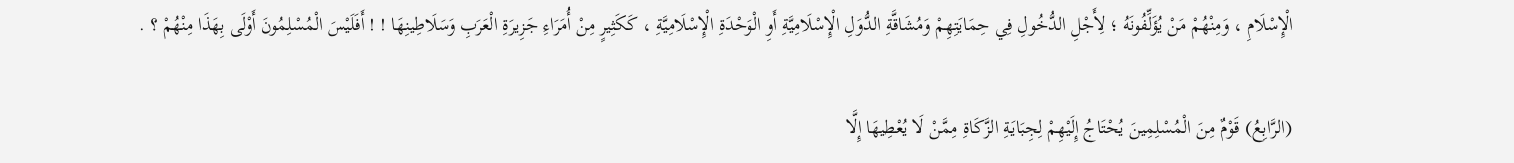الْإِسْلَامِ ، وَمِنْهُمْ مَنْ يُؤَلِّفُونَهُ ؛ لِأَجْلِ الدُّخُولِ فِي حِمَايَتِهِمْ وَمُشَاقَّةِ الدُّوَلِ الْإِسْلَامِيَّةِ أَوِ الْوَحْدَةِ الْإِسْلَامِيَّةِ ، كَكَثِيرٍ مِنْ أُمَرَاءِ جَزِيرَةِ الْعَرَبِ وَسَلَاطِينِهَا ! ! أَفَلَيْسَ الْمُسْلِمُونَ أَوْلَى بِهَذَا مِنْهُمْ ؟ .

(الرَّابِعُ) قَوْمٌ مِنَ الْمُسْلِمِينَ يُحْتَاجُ إِلَيْهِمْ لِجِبَايَةِ الزَّكَاةِ مِمَّنْ لَا يُعْطِيهَا إِلَّا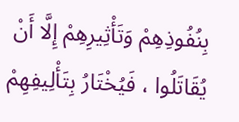بِنُفُوذِهِمْ وَتَأْثِيرِهِمْ إِلَّا أَنْ يُقَاتَلُوا ، فَيُخْتَارُ بِتَأْلِيفِهِمْ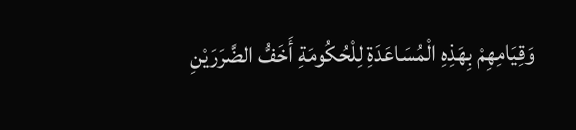وَقِيَامِهِمْ بِهَذِهِ الْمُسَاعَدَةِ لِلْحُكُومَةِ أَخَفُّ الضَّرَرَيْنِ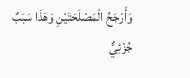وَأَرْجَحُ الْمَصْلَحَتَيْنِ وَهَذَا سَبَبٌ جُزْئِيٌّ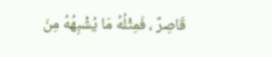قَاصِرٌ ، فَمِثْلُهُ مَا يُشْبِهُهُ مِنَ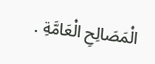الْمَصَالِحِ الْعَامَّةِ .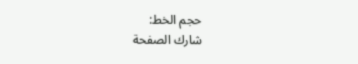حجم الخط:
شارك الصفحة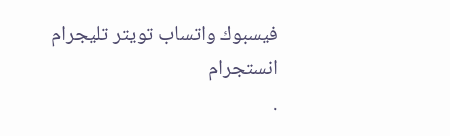فيسبوك واتساب تويتر تليجرام انستجرام
.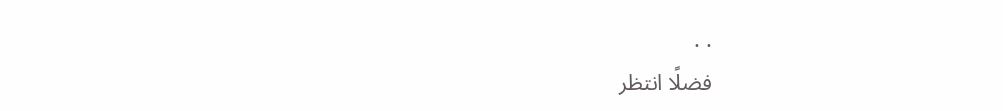. .
فضلًا انتظر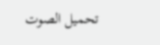تحميل الصوت